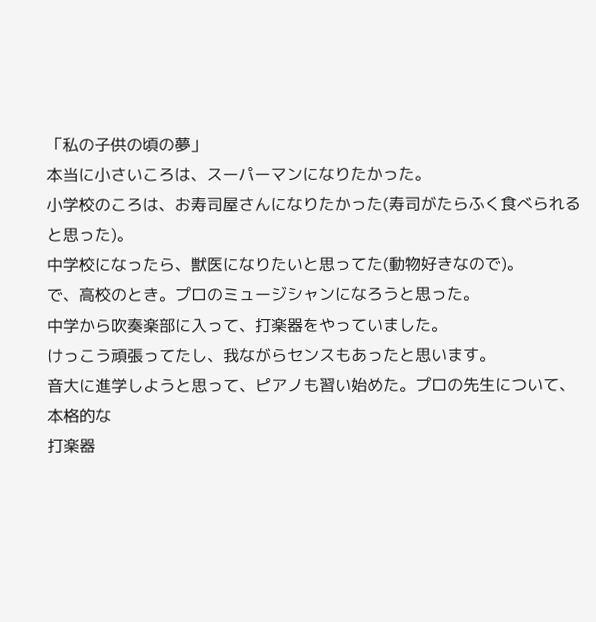「私の子供の頃の夢」
本当に小さいころは、スーパーマンになりたかった。
小学校のころは、お寿司屋さんになりたかった(寿司がたらふく食べられると思った)。
中学校になったら、獣医になりたいと思ってた(動物好きなので)。
で、高校のとき。プロのミュージシャンになろうと思った。
中学から吹奏楽部に入って、打楽器をやっていました。
けっこう頑張ってたし、我ながらセンスもあったと思います。
音大に進学しようと思って、ピアノも習い始めた。プロの先生について、本格的な
打楽器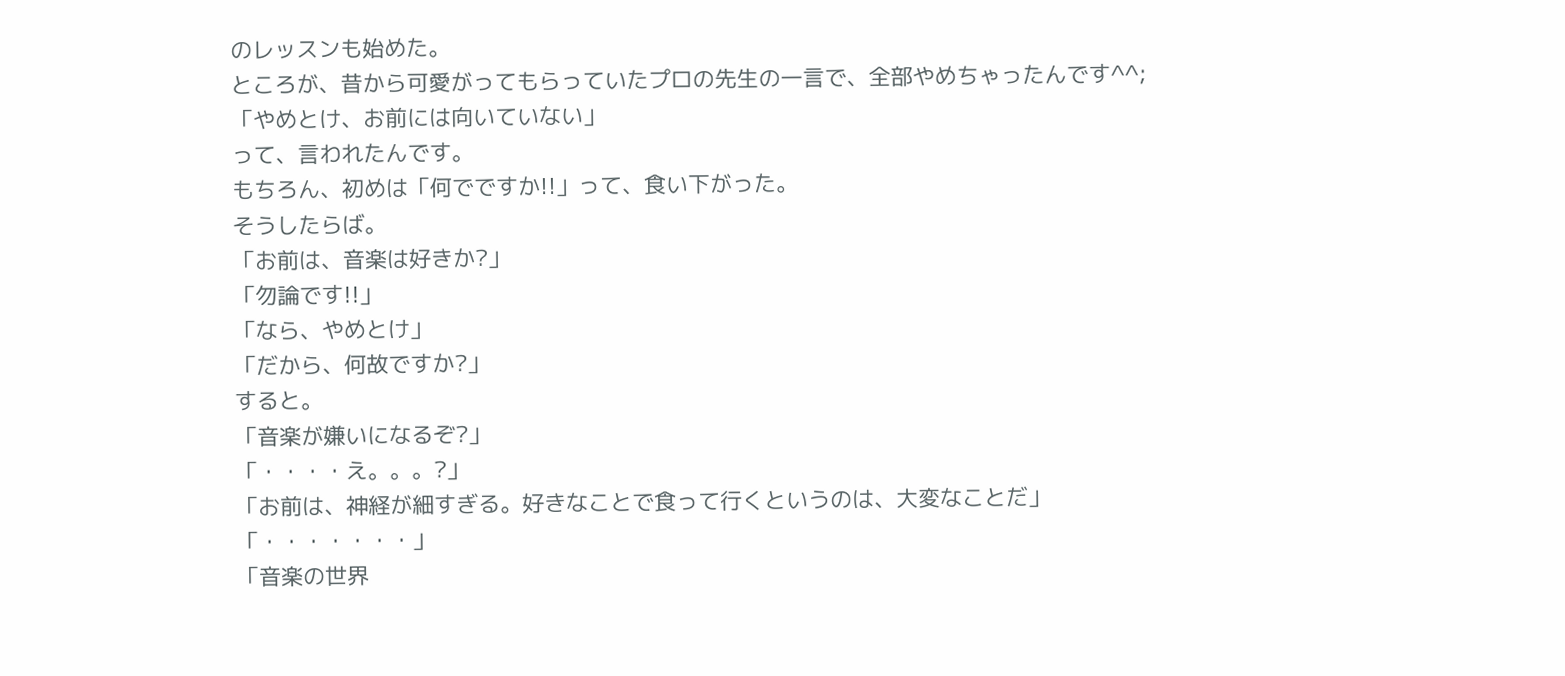のレッスンも始めた。
ところが、昔から可愛がってもらっていたプロの先生の一言で、全部やめちゃったんです^^;
「やめとけ、お前には向いていない」
って、言われたんです。
もちろん、初めは「何でですか!!」って、食い下がった。
そうしたらば。
「お前は、音楽は好きか?」
「勿論です!!」
「なら、やめとけ」
「だから、何故ですか?」
すると。
「音楽が嫌いになるぞ?」
「・・・・え。。。?」
「お前は、神経が細すぎる。好きなことで食って行くというのは、大変なことだ」
「・・・・・・・」
「音楽の世界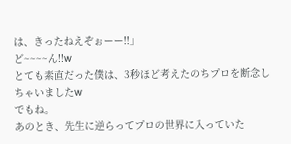は、きったねえぞぉーー!!」
ど~~~~ん!!w
とても素直だった僕は、3秒ほど考えたのちプロを断念しちゃいましたw
でもね。
あのとき、先生に逆らってプロの世界に入っていた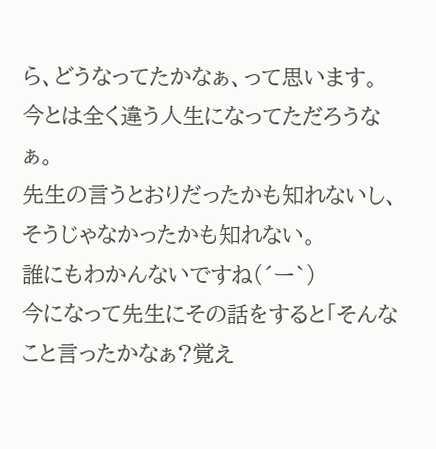ら、どうなってたかなぁ、って思います。
今とは全く違う人生になってただろうなぁ。
先生の言うとおりだったかも知れないし、そうじゃなかったかも知れない。
誰にもわかんないですね(´ー`)
今になって先生にその話をすると「そんなこと言ったかなぁ?覚え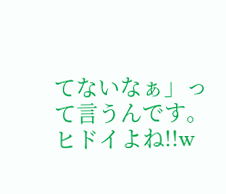てないなぁ」って言うんです。
ヒドイよね!!w